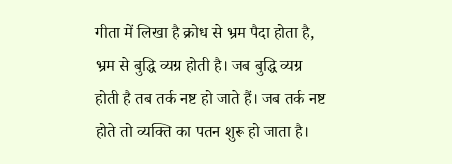गीता में लिखा है क्रोध से भ्रम पैदा होता है, भ्रम से बुद्धि व्यग्र होती है। जब बुद्धि व्यग्र होती है तब तर्क नष्ट हो जाते हैं। जब तर्क नष्ट होते तो व्यक्ति का पतन शुरू हो जाता है।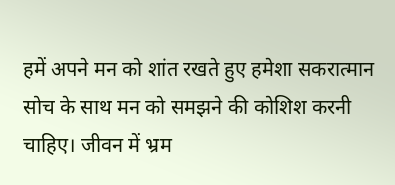हमें अपने मन को शांत रखते हुए हमेशा सकरात्मान सोच के साथ मन को समझने की कोशिश करनी चाहिए। जीवन में भ्रम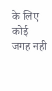के लिए कोई जगह नही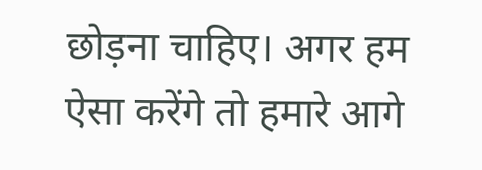छोड़ना चाहिए। अगर हम ऐसा करेंगे तो हमारे आगे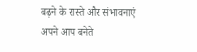बढ़ने के रास्ते और संभावनाएं अपने आप बनेते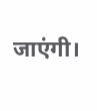जाएंगी।